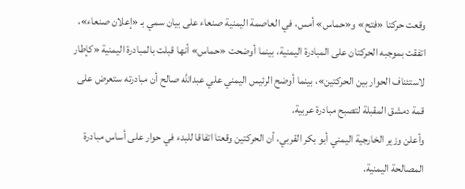وقعت حركتا «فتح» و«حماس» أمس، في العاصمة اليمنية صنعاء على بيان سمي بـ «إعلان صنعاء»، اتفقت بموجبه الحركتان على المبادرة اليمنية، بينما أوضحت «حماس» أنها قبلت بالمبادرة اليمنية «كإطار لاستئناف الحوار بين الحركتين»، بينما أوضح الرئيس اليمني علي عبدالله صالح أن مبادرته ستعرض على قمة دمشق المقبلة لتصبح مبادرة عربية.
وأعلن وزير الخارجية اليمني أبو بكر القربي، أن الحركتين وقعتا اتفاقا للبدء في حوار على أساس مبادرة المصالحة اليمنية.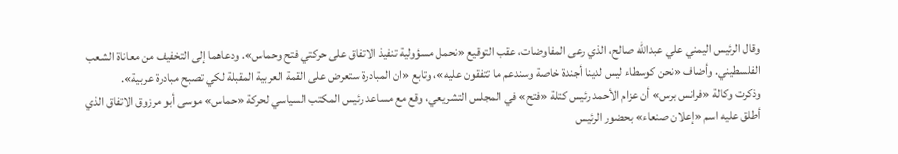وقال الرئيس اليمني علي عبدالله صالح، الذي رعى المفاوضات، عقب التوقيع «نحمل مسؤولية تنفيذ الاتفاق على حركتي فتح وحماس». ودعاهما إلى التخفيف من معاناة الشعب الفلسطيني. وأضاف «نحن كوسطاء ليس لدينا أجندة خاصة وسندعم ما تتفقون عليه»، وتابع «ان المبادرة ستعرض على القمة العربية المقبلة لكي تصبح مبادرة عربية».
وذكرت وكالة «فرانس برس» أن عزام الأحمد رئيس كتلة «فتح» في المجلس التشريعي، وقع مع مساعد رئيس المكتب السياسي لحركة «حماس» موسى أبو مرزوق الاتفاق الذي أطلق عليه اسم «إعلان صنعاء» بحضور الرئيس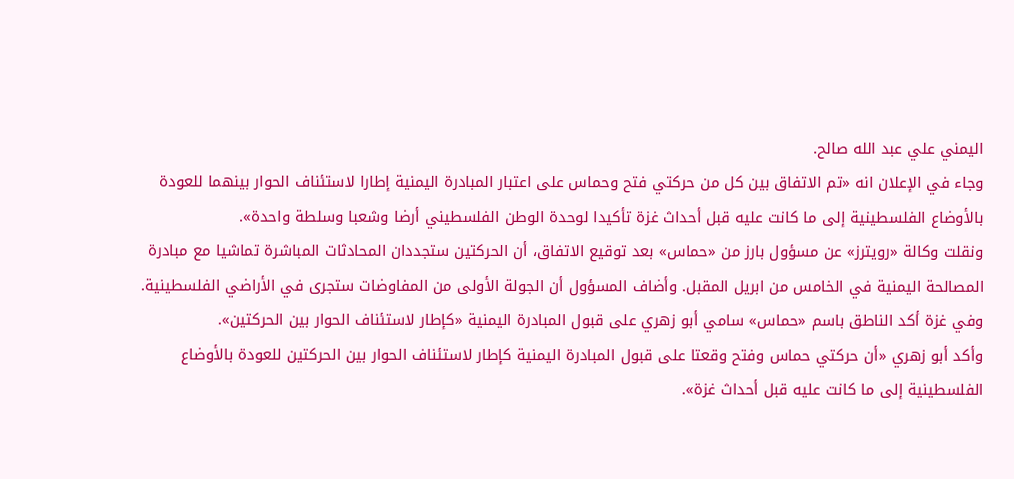اليمني علي عبد الله صالح.
وجاء في الإعلان انه «تم الاتفاق بين كل من حركتي فتح وحماس على اعتبار المبادرة اليمنية إطارا لاستئناف الحوار بينهما للعودة بالأوضاع الفلسطينية إلى ما كانت عليه قبل أحداث غزة تأكيدا لوحدة الوطن الفلسطيني أرضا وشعبا وسلطة واحدة».
ونقلت وكالة «رويترز» عن مسؤول بارز من «حماس» بعد توقيع الاتفاق، أن الحركتين ستجددان المحادثات المباشرة تماشيا مع مبادرة المصالحة اليمنية في الخامس من ابريل المقبل. وأضاف المسؤول أن الجولة الأولى من المفاوضات ستجرى في الأراضي الفلسطينية.
وفي غزة أكد الناطق باسم «حماس» سامي أبو زهري على قبول المبادرة اليمنية «كإطار لاستئناف الحوار بين الحركتين».
وأكد أبو زهري «أن حركتي حماس وفتح وقعتا على قبول المبادرة اليمنية كإطار لاستئناف الحوار بين الحركتين للعودة بالأوضاع الفلسطينية إلى ما كانت عليه قبل أحداث غزة».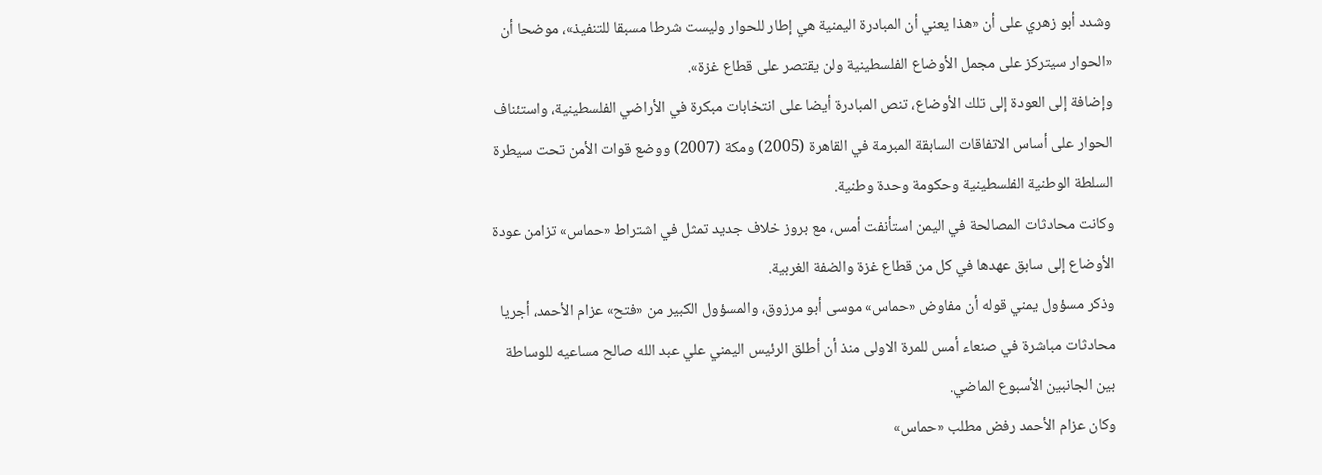وشدد أبو زهري على أن «هذا يعني أن المبادرة اليمنية هي إطار للحوار وليست شرطا مسبقا للتنفيذ»، موضحا أن «الحوار سيتركز على مجمل الأوضاع الفلسطينية ولن يقتصر على قطاع غزة».
وإضافة إلى العودة إلى تلك الأوضاع، تنص المبادرة أيضا على انتخابات مبكرة في الأراضي الفلسطينية، واستئناف الحوار على أساس الاتفاقات السابقة المبرمة في القاهرة (2005) ومكة (2007) ووضع قوات الأمن تحت سيطرة السلطة الوطنية الفلسطينية وحكومة وحدة وطنية.
وكانت محادثات المصالحة في اليمن استأنفت أمس، مع بروز خلاف جديد تمثل في اشتراط «حماس» تزامن عودة الأوضاع إلى سابق عهدها في كل من قطاع غزة والضفة الغربية.
وذكر مسؤول يمني قوله أن مفاوض «حماس» موسى أبو مرزوق، والمسؤول الكبير من «فتح» عزام الأحمد، أجريا محادثات مباشرة في صنعاء أمس للمرة الاولى منذ أن أطلق الرئيس اليمني علي عبد الله صالح مساعيه للوساطة بين الجانبين الأسبوع الماضي.
وكان عزام الأحمد رفض مطلب «حماس»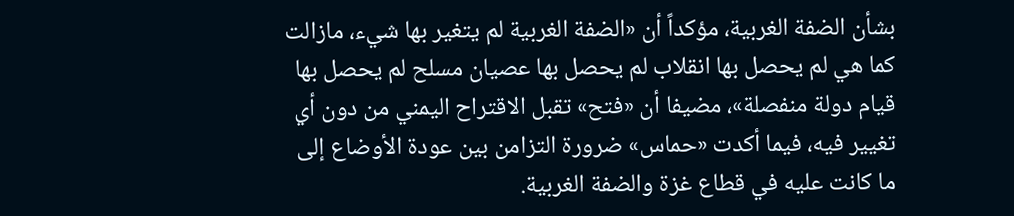بشأن الضفة الغربية، مؤكداً أن «الضفة الغربية لم يتغير بها شيء، مازالت كما هي لم يحصل بها انقلاب لم يحصل بها عصيان مسلح لم يحصل بها قيام دولة منفصلة»، مضيفا أن «فتح» تقبل الاقتراح اليمني من دون أي تغيير فيه، فيما أكدت «حماس» ضرورة التزامن بين عودة الأوضاع إلى ما كانت عليه في قطاع غزة والضفة الغربية.